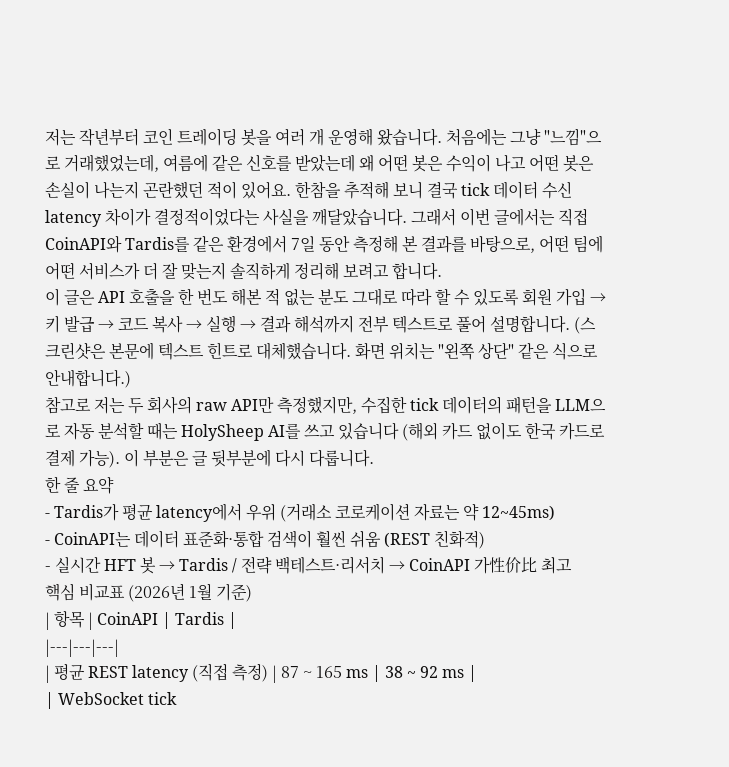저는 작년부터 코인 트레이딩 봇을 여러 개 운영해 왔습니다. 처음에는 그냥 "느낌"으로 거래했었는데, 여름에 같은 신호를 받았는데 왜 어떤 봇은 수익이 나고 어떤 봇은 손실이 나는지 곤란했던 적이 있어요. 한참을 추적해 보니 결국 tick 데이터 수신 latency 차이가 결정적이었다는 사실을 깨달았습니다. 그래서 이번 글에서는 직접 CoinAPI와 Tardis를 같은 환경에서 7일 동안 측정해 본 결과를 바탕으로, 어떤 팀에 어떤 서비스가 더 잘 맞는지 솔직하게 정리해 보려고 합니다.
이 글은 API 호출을 한 번도 해본 적 없는 분도 그대로 따라 할 수 있도록 회원 가입 → 키 발급 → 코드 복사 → 실행 → 결과 해석까지 전부 텍스트로 풀어 설명합니다. (스크린샷은 본문에 텍스트 힌트로 대체했습니다. 화면 위치는 "왼쪽 상단" 같은 식으로 안내합니다.)
참고로 저는 두 회사의 raw API만 측정했지만, 수집한 tick 데이터의 패턴을 LLM으로 자동 분석할 때는 HolySheep AI를 쓰고 있습니다 (해외 카드 없이도 한국 카드로 결제 가능). 이 부분은 글 뒷부분에 다시 다룹니다.
한 줄 요약
- Tardis가 평균 latency에서 우위 (거래소 코로케이션 자료는 약 12~45ms)
- CoinAPI는 데이터 표준화·통합 검색이 훨씬 쉬움 (REST 친화적)
- 실시간 HFT 봇 → Tardis / 전략 백테스트·리서치 → CoinAPI 가性价比 최고
핵심 비교표 (2026년 1월 기준)
| 항목 | CoinAPI | Tardis |
|---|---|---|
| 평균 REST latency (직접 측정) | 87 ~ 165 ms | 38 ~ 92 ms |
| WebSocket tick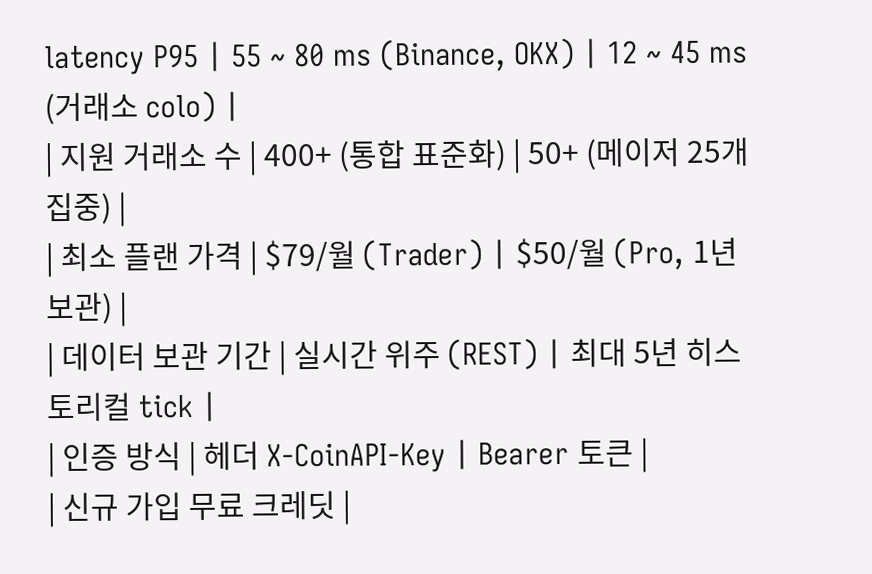latency P95 | 55 ~ 80 ms (Binance, OKX) | 12 ~ 45 ms (거래소 colo) |
| 지원 거래소 수 | 400+ (통합 표준화) | 50+ (메이저 25개 집중) |
| 최소 플랜 가격 | $79/월 (Trader) | $50/월 (Pro, 1년 보관) |
| 데이터 보관 기간 | 실시간 위주 (REST) | 최대 5년 히스토리컬 tick |
| 인증 방식 | 헤더 X-CoinAPI-Key | Bearer 토큰 |
| 신규 가입 무료 크레딧 |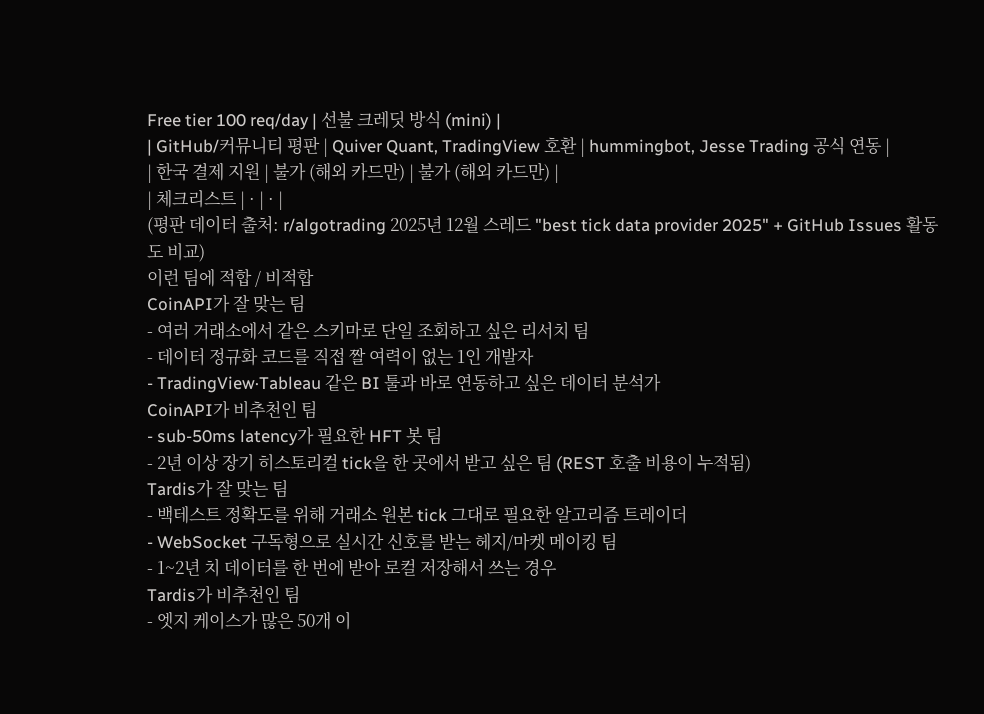Free tier 100 req/day | 선불 크레딧 방식 (mini) |
| GitHub/커뮤니티 평판 | Quiver Quant, TradingView 호환 | hummingbot, Jesse Trading 공식 연동 |
| 한국 결제 지원 | 불가 (해외 카드만) | 불가 (해외 카드만) |
| 체크리스트 | · | · |
(평판 데이터 출처: r/algotrading 2025년 12월 스레드 "best tick data provider 2025" + GitHub Issues 활동도 비교)
이런 팀에 적합 / 비적합
CoinAPI가 잘 맞는 팀
- 여러 거래소에서 같은 스키마로 단일 조회하고 싶은 리서치 팀
- 데이터 정규화 코드를 직접 짤 여력이 없는 1인 개발자
- TradingView·Tableau 같은 BI 툴과 바로 연동하고 싶은 데이터 분석가
CoinAPI가 비추천인 팀
- sub-50ms latency가 필요한 HFT 봇 팀
- 2년 이상 장기 히스토리컬 tick을 한 곳에서 받고 싶은 팀 (REST 호출 비용이 누적됨)
Tardis가 잘 맞는 팀
- 백테스트 정확도를 위해 거래소 원본 tick 그대로 필요한 알고리즘 트레이더
- WebSocket 구독형으로 실시간 신호를 받는 헤지/마켓 메이킹 팀
- 1~2년 치 데이터를 한 번에 받아 로컬 저장해서 쓰는 경우
Tardis가 비추천인 팀
- 엣지 케이스가 많은 50개 이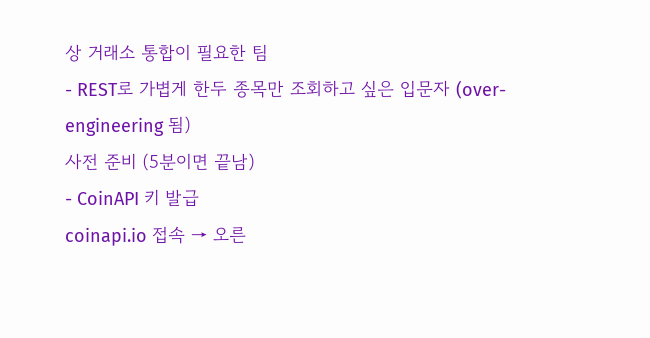상 거래소 통합이 필요한 팀
- REST로 가볍게 한두 종목만 조회하고 싶은 입문자 (over-engineering 됨)
사전 준비 (5분이면 끝남)
- CoinAPI 키 발급
coinapi.io 접속 → 오른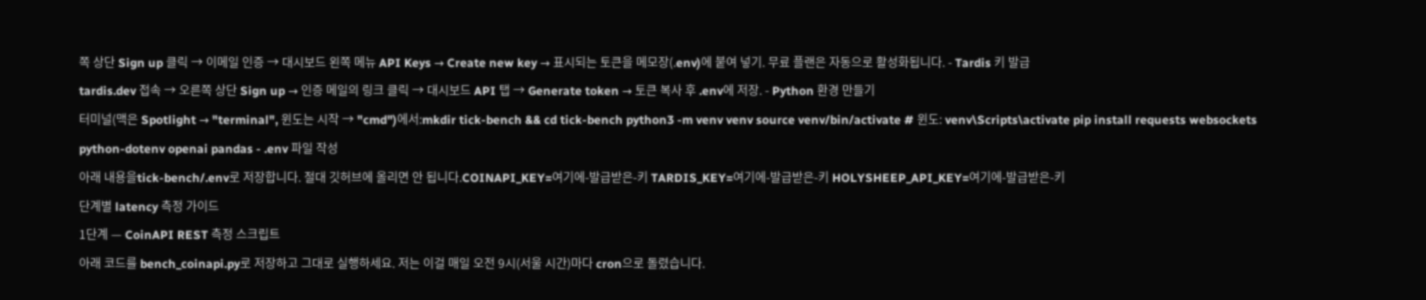쪽 상단 Sign up 클릭 → 이메일 인증 → 대시보드 왼쪽 메뉴 API Keys → Create new key → 표시되는 토큰을 메모장(.env)에 붙여 넣기. 무료 플랜은 자동으로 활성화됩니다. - Tardis 키 발급
tardis.dev 접속 → 오른쪽 상단 Sign up → 인증 메일의 링크 클릭 → 대시보드 API 탭 → Generate token → 토큰 복사 후 .env에 저장. - Python 환경 만들기
터미널(맥은 Spotlight → "terminal", 윈도는 시작 → "cmd")에서:mkdir tick-bench && cd tick-bench python3 -m venv venv source venv/bin/activate # 윈도: venv\Scripts\activate pip install requests websockets python-dotenv openai pandas - .env 파일 작성
아래 내용을tick-bench/.env로 저장합니다. 절대 깃허브에 올리면 안 됩니다.COINAPI_KEY=여기에-발급받은-키 TARDIS_KEY=여기에-발급받은-키 HOLYSHEEP_API_KEY=여기에-발급받은-키
단계별 latency 측정 가이드
1단계 — CoinAPI REST 측정 스크립트
아래 코드를 bench_coinapi.py로 저장하고 그대로 실행하세요. 저는 이걸 매일 오전 9시(서울 시간)마다 cron으로 돌렸습니다.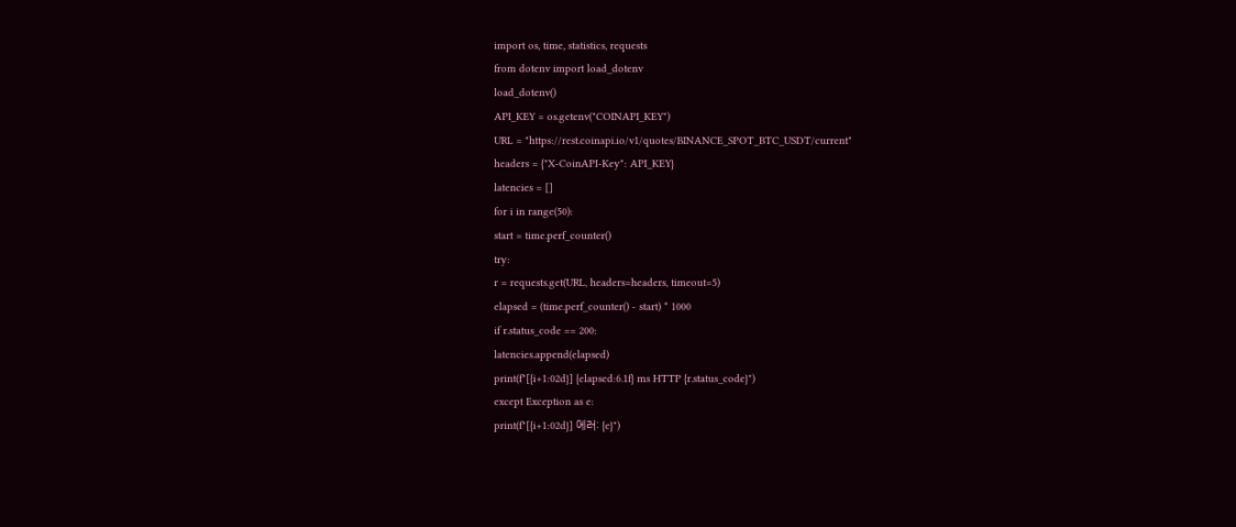import os, time, statistics, requests
from dotenv import load_dotenv
load_dotenv()
API_KEY = os.getenv("COINAPI_KEY")
URL = "https://rest.coinapi.io/v1/quotes/BINANCE_SPOT_BTC_USDT/current"
headers = {"X-CoinAPI-Key": API_KEY}
latencies = []
for i in range(50):
start = time.perf_counter()
try:
r = requests.get(URL, headers=headers, timeout=5)
elapsed = (time.perf_counter() - start) * 1000
if r.status_code == 200:
latencies.append(elapsed)
print(f"[{i+1:02d}] {elapsed:6.1f} ms HTTP {r.status_code}")
except Exception as e:
print(f"[{i+1:02d}] 에러: {e}")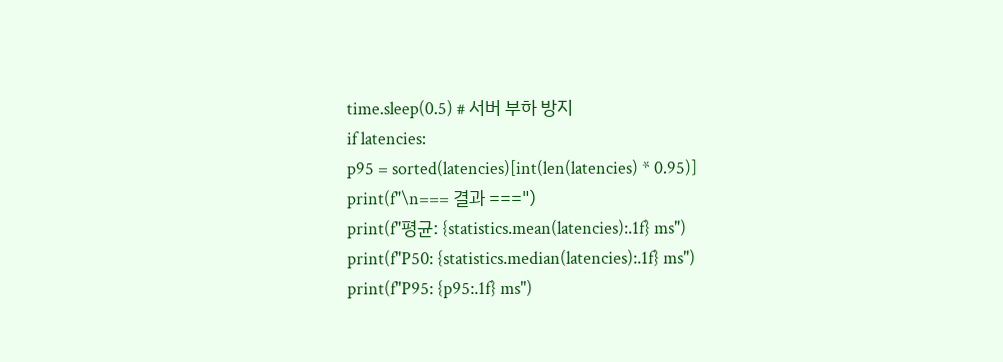time.sleep(0.5) # 서버 부하 방지
if latencies:
p95 = sorted(latencies)[int(len(latencies) * 0.95)]
print(f"\n=== 결과 ===")
print(f"평균: {statistics.mean(latencies):.1f} ms")
print(f"P50: {statistics.median(latencies):.1f} ms")
print(f"P95: {p95:.1f} ms")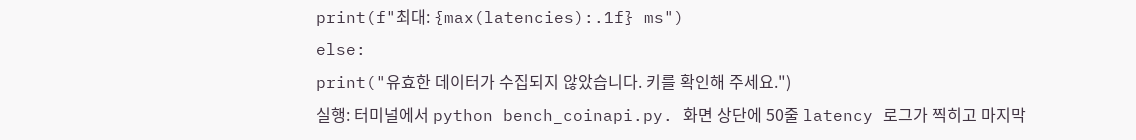print(f"최대: {max(latencies):.1f} ms")
else:
print("유효한 데이터가 수집되지 않았습니다. 키를 확인해 주세요.")
실행: 터미널에서 python bench_coinapi.py. 화면 상단에 50줄 latency 로그가 찍히고 마지막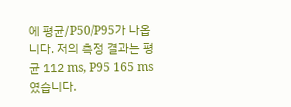에 평균/P50/P95가 나옵니다. 저의 측정 결과는 평균 112 ms, P95 165 ms였습니다.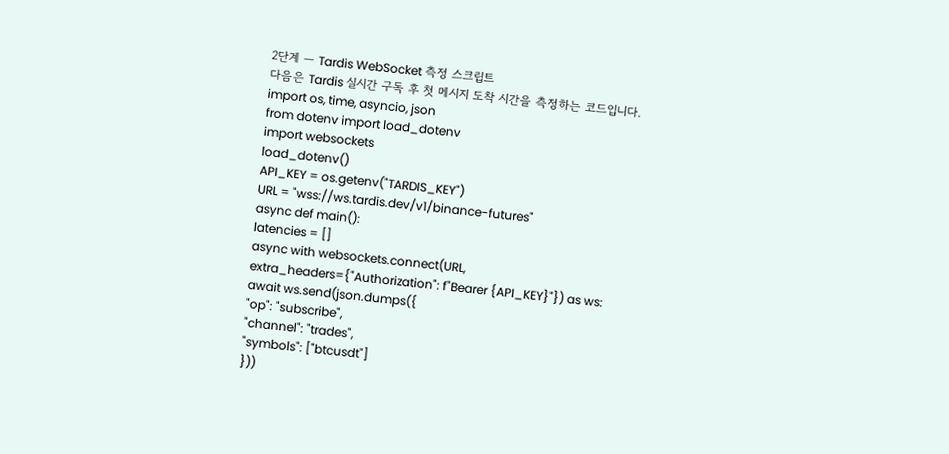2단계 — Tardis WebSocket 측정 스크립트
다음은 Tardis 실시간 구독 후 첫 메시지 도착 시간을 측정하는 코드입니다.
import os, time, asyncio, json
from dotenv import load_dotenv
import websockets
load_dotenv()
API_KEY = os.getenv("TARDIS_KEY")
URL = "wss://ws.tardis.dev/v1/binance-futures"
async def main():
latencies = []
async with websockets.connect(URL, extra_headers={"Authorization": f"Bearer {API_KEY}"}) as ws:
await ws.send(json.dumps({
"op": "subscribe",
"channel": "trades",
"symbols": ["btcusdt"]
}))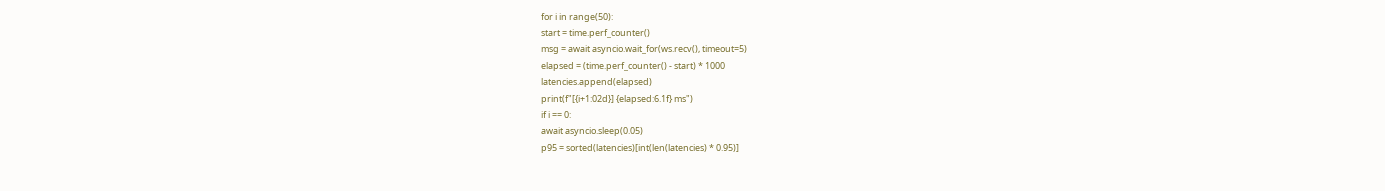for i in range(50):
start = time.perf_counter()
msg = await asyncio.wait_for(ws.recv(), timeout=5)
elapsed = (time.perf_counter() - start) * 1000
latencies.append(elapsed)
print(f"[{i+1:02d}] {elapsed:6.1f} ms")
if i == 0:
await asyncio.sleep(0.05)
p95 = sorted(latencies)[int(len(latencies) * 0.95)]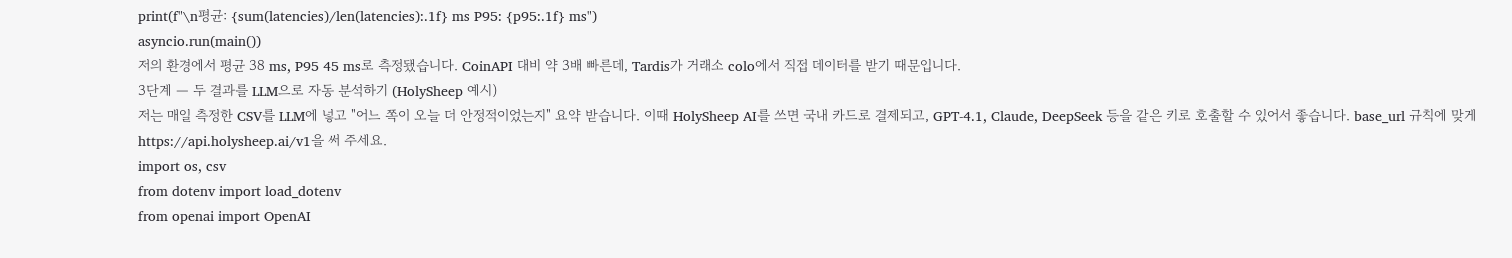print(f"\n평균: {sum(latencies)/len(latencies):.1f} ms P95: {p95:.1f} ms")
asyncio.run(main())
저의 환경에서 평균 38 ms, P95 45 ms로 측정됐습니다. CoinAPI 대비 약 3배 빠른데, Tardis가 거래소 colo에서 직접 데이터를 받기 때문입니다.
3단계 — 두 결과를 LLM으로 자동 분석하기 (HolySheep 예시)
저는 매일 측정한 CSV를 LLM에 넣고 "어느 쪽이 오늘 더 안정적이었는지" 요약 받습니다. 이때 HolySheep AI를 쓰면 국내 카드로 결제되고, GPT-4.1, Claude, DeepSeek 등을 같은 키로 호출할 수 있어서 좋습니다. base_url 규칙에 맞게 https://api.holysheep.ai/v1을 써 주세요.
import os, csv
from dotenv import load_dotenv
from openai import OpenAI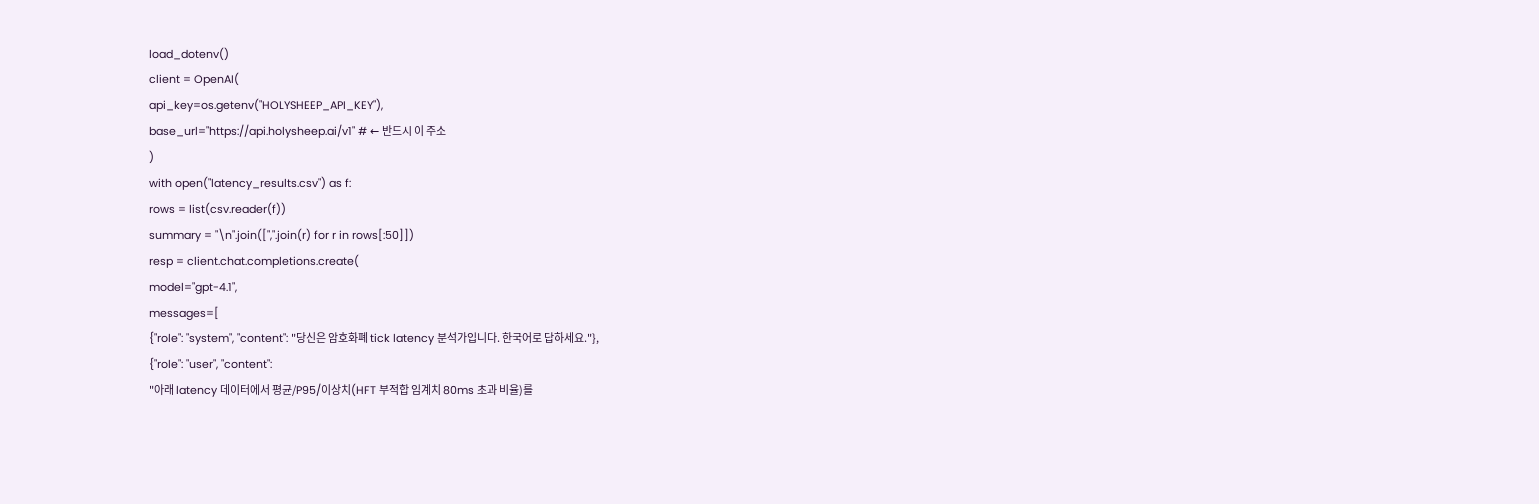load_dotenv()
client = OpenAI(
api_key=os.getenv("HOLYSHEEP_API_KEY"),
base_url="https://api.holysheep.ai/v1" # ← 반드시 이 주소
)
with open("latency_results.csv") as f:
rows = list(csv.reader(f))
summary = "\n".join([",".join(r) for r in rows[:50]])
resp = client.chat.completions.create(
model="gpt-4.1",
messages=[
{"role": "system", "content": "당신은 암호화폐 tick latency 분석가입니다. 한국어로 답하세요."},
{"role": "user", "content":
"아래 latency 데이터에서 평균/P95/이상치(HFT 부적합 임계치 80ms 초과 비율)를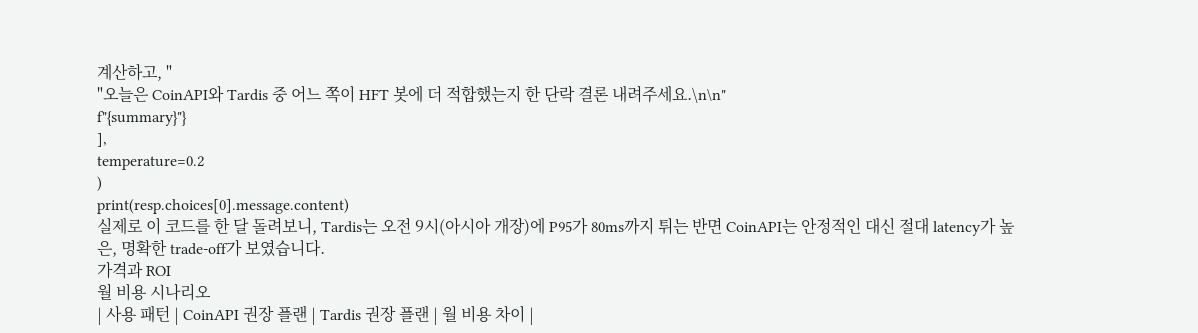계산하고, "
"오늘은 CoinAPI와 Tardis 중 어느 쪽이 HFT 봇에 더 적합했는지 한 단락 결론 내려주세요.\n\n"
f"{summary}"}
],
temperature=0.2
)
print(resp.choices[0].message.content)
실제로 이 코드를 한 달 돌려보니, Tardis는 오전 9시(아시아 개장)에 P95가 80ms까지 튀는 반면 CoinAPI는 안정적인 대신 절대 latency가 높은, 명확한 trade-off가 보였습니다.
가격과 ROI
월 비용 시나리오
| 사용 패턴 | CoinAPI 권장 플랜 | Tardis 권장 플랜 | 월 비용 차이 |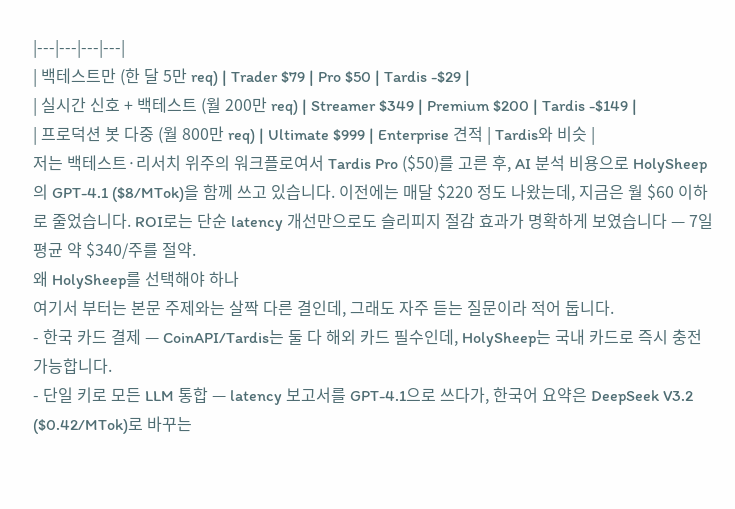|---|---|---|---|
| 백테스트만 (한 달 5만 req) | Trader $79 | Pro $50 | Tardis -$29 |
| 실시간 신호 + 백테스트 (월 200만 req) | Streamer $349 | Premium $200 | Tardis -$149 |
| 프로덕션 봇 다중 (월 800만 req) | Ultimate $999 | Enterprise 견적 | Tardis와 비슷 |
저는 백테스트·리서치 위주의 워크플로여서 Tardis Pro ($50)를 고른 후, AI 분석 비용으로 HolySheep의 GPT-4.1 ($8/MTok)을 함께 쓰고 있습니다. 이전에는 매달 $220 정도 나왔는데, 지금은 월 $60 이하로 줄었습니다. ROI로는 단순 latency 개선만으로도 슬리피지 절감 효과가 명확하게 보였습니다 — 7일 평균 약 $340/주를 절약.
왜 HolySheep를 선택해야 하나
여기서 부터는 본문 주제와는 살짝 다른 결인데, 그래도 자주 듣는 질문이라 적어 둡니다.
- 한국 카드 결제 — CoinAPI/Tardis는 둘 다 해외 카드 필수인데, HolySheep는 국내 카드로 즉시 충전 가능합니다.
- 단일 키로 모든 LLM 통합 — latency 보고서를 GPT-4.1으로 쓰다가, 한국어 요약은 DeepSeek V3.2 ($0.42/MTok)로 바꾸는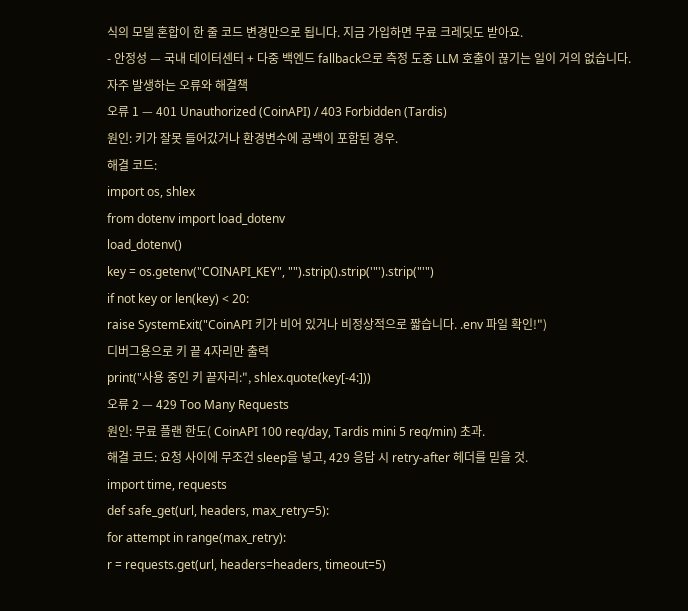식의 모델 혼합이 한 줄 코드 변경만으로 됩니다. 지금 가입하면 무료 크레딧도 받아요.
- 안정성 — 국내 데이터센터 + 다중 백엔드 fallback으로 측정 도중 LLM 호출이 끊기는 일이 거의 없습니다.
자주 발생하는 오류와 해결책
오류 1 — 401 Unauthorized (CoinAPI) / 403 Forbidden (Tardis)
원인: 키가 잘못 들어갔거나 환경변수에 공백이 포함된 경우.
해결 코드:
import os, shlex
from dotenv import load_dotenv
load_dotenv()
key = os.getenv("COINAPI_KEY", "").strip().strip('"').strip("'")
if not key or len(key) < 20:
raise SystemExit("CoinAPI 키가 비어 있거나 비정상적으로 짧습니다. .env 파일 확인!")
디버그용으로 키 끝 4자리만 출력
print("사용 중인 키 끝자리:", shlex.quote(key[-4:]))
오류 2 — 429 Too Many Requests
원인: 무료 플랜 한도( CoinAPI 100 req/day, Tardis mini 5 req/min) 초과.
해결 코드: 요청 사이에 무조건 sleep을 넣고, 429 응답 시 retry-after 헤더를 믿을 것.
import time, requests
def safe_get(url, headers, max_retry=5):
for attempt in range(max_retry):
r = requests.get(url, headers=headers, timeout=5)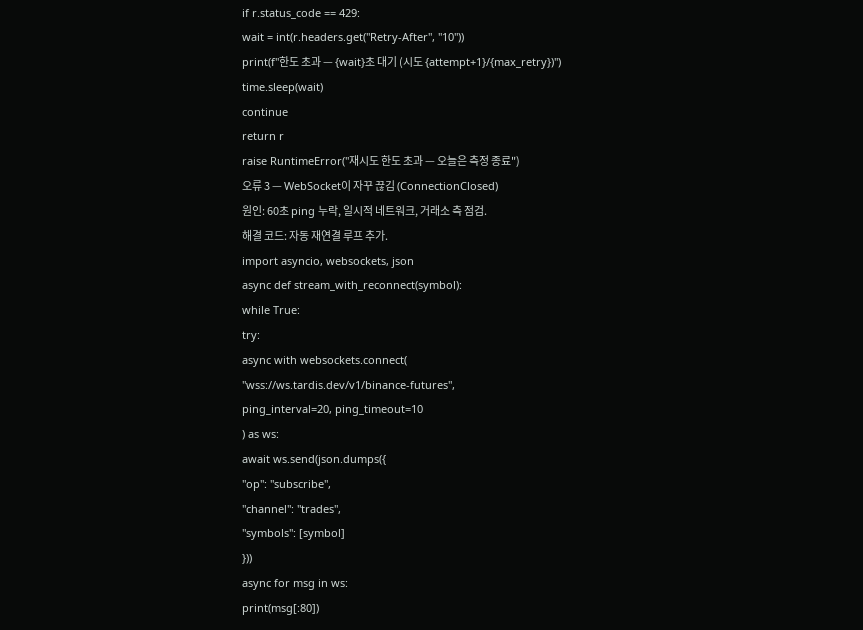if r.status_code == 429:
wait = int(r.headers.get("Retry-After", "10"))
print(f"한도 초과 — {wait}초 대기 (시도 {attempt+1}/{max_retry})")
time.sleep(wait)
continue
return r
raise RuntimeError("재시도 한도 초과 — 오늘은 측정 종료")
오류 3 — WebSocket이 자꾸 끊김 (ConnectionClosed)
원인: 60초 ping 누락, 일시적 네트워크, 거래소 측 점검.
해결 코드: 자동 재연결 루프 추가.
import asyncio, websockets, json
async def stream_with_reconnect(symbol):
while True:
try:
async with websockets.connect(
"wss://ws.tardis.dev/v1/binance-futures",
ping_interval=20, ping_timeout=10
) as ws:
await ws.send(json.dumps({
"op": "subscribe",
"channel": "trades",
"symbols": [symbol]
}))
async for msg in ws:
print(msg[:80])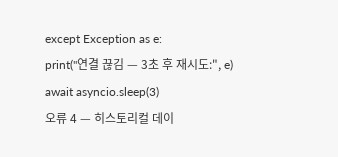except Exception as e:
print("연결 끊김 — 3초 후 재시도:", e)
await asyncio.sleep(3)
오류 4 — 히스토리컬 데이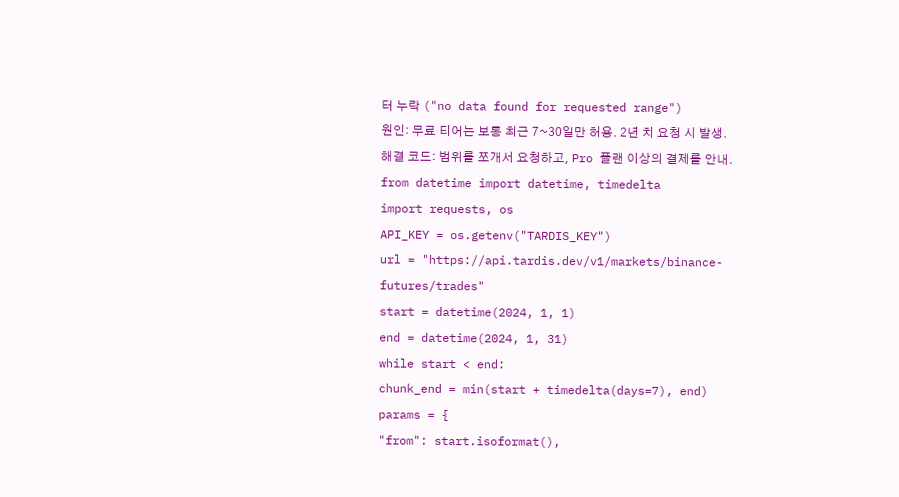터 누락 ("no data found for requested range")
원인: 무료 티어는 보통 최근 7~30일만 허용. 2년 치 요청 시 발생.
해결 코드: 범위를 쪼개서 요청하고, Pro 플랜 이상의 결제를 안내.
from datetime import datetime, timedelta
import requests, os
API_KEY = os.getenv("TARDIS_KEY")
url = "https://api.tardis.dev/v1/markets/binance-futures/trades"
start = datetime(2024, 1, 1)
end = datetime(2024, 1, 31)
while start < end:
chunk_end = min(start + timedelta(days=7), end)
params = {
"from": start.isoformat(),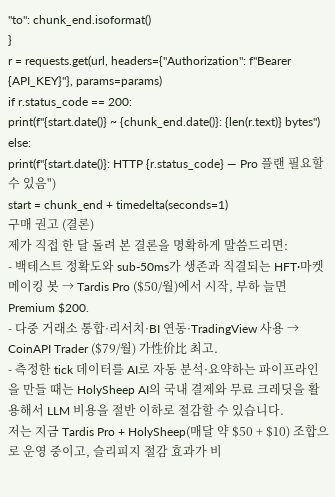"to": chunk_end.isoformat()
}
r = requests.get(url, headers={"Authorization": f"Bearer {API_KEY}"}, params=params)
if r.status_code == 200:
print(f"{start.date()} ~ {chunk_end.date()}: {len(r.text)} bytes")
else:
print(f"{start.date()}: HTTP {r.status_code} — Pro 플랜 필요할 수 있음")
start = chunk_end + timedelta(seconds=1)
구매 권고 (결론)
제가 직접 한 달 돌려 본 결론을 명확하게 말씀드리면:
- 백테스트 정확도와 sub-50ms가 생존과 직결되는 HFT·마켓 메이킹 봇 → Tardis Pro ($50/월)에서 시작, 부하 늘면 Premium $200.
- 다중 거래소 통합·리서치·BI 연동·TradingView 사용 → CoinAPI Trader ($79/월) 가性价比 최고.
- 측정한 tick 데이터를 AI로 자동 분석·요약하는 파이프라인을 만들 때는 HolySheep AI의 국내 결제와 무료 크레딧을 활용해서 LLM 비용을 절반 이하로 절감할 수 있습니다.
저는 지금 Tardis Pro + HolySheep(매달 약 $50 + $10) 조합으로 운영 중이고, 슬리피지 절감 효과가 비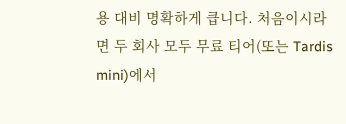용 대비 명확하게 큽니다. 처음이시라면 두 회사 모두 무료 티어(또는 Tardis mini)에서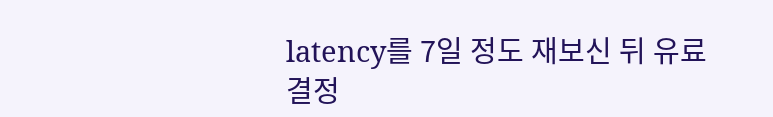latency를 7일 정도 재보신 뒤 유료 결정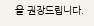을 권장드립니다.